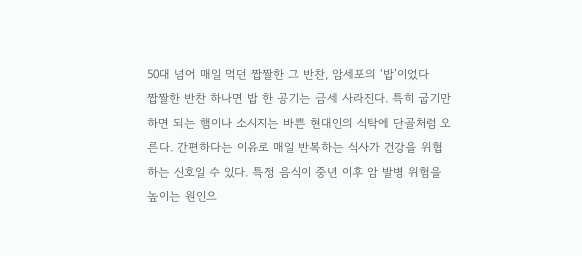50대 넘어 매일 먹던 짭짤한 그 반찬, 암세포의 ‘밥’이었다
짭짤한 반찬 하나면 밥 한 공기는 금세 사라진다. 특히 굽기만 하면 되는 햄이나 소시지는 바쁜 현대인의 식탁에 단골처럼 오른다. 간편하다는 이유로 매일 반복하는 식사가 건강을 위협하는 신호일 수 있다. 특정 음식이 중년 이후 암 발병 위험을 높이는 원인으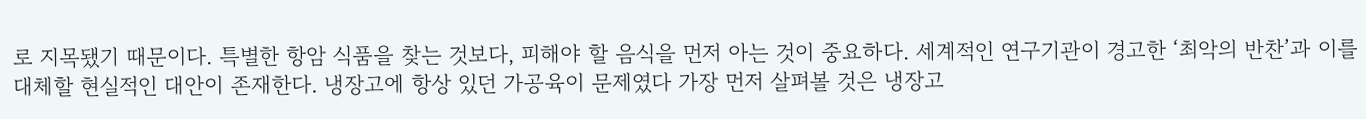로 지목됐기 때문이다. 특별한 항암 식품을 찾는 것보다, 피해야 할 음식을 먼저 아는 것이 중요하다. 세계적인 연구기관이 경고한 ‘최악의 반찬’과 이를 대체할 현실적인 대안이 존재한다. 냉장고에 항상 있던 가공육이 문제였다 가장 먼저 살펴볼 것은 냉장고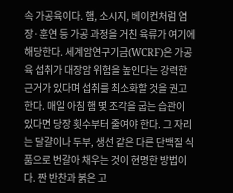속 가공육이다. 햄, 소시지, 베이컨처럼 염장·훈연 등 가공 과정을 거친 육류가 여기에 해당한다. 세계암연구기금(WCRF)은 가공육 섭취가 대장암 위험을 높인다는 강력한 근거가 있다며 섭취를 최소화할 것을 권고한다. 매일 아침 햄 몇 조각을 굽는 습관이 있다면 당장 횟수부터 줄여야 한다. 그 자리는 달걀이나 두부, 생선 같은 다른 단백질 식품으로 번갈아 채우는 것이 현명한 방법이다. 짠 반찬과 붉은 고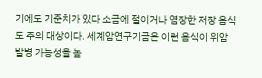기에도 기준치가 있다 소금에 절이거나 염장한 저장 음식도 주의 대상이다. 세계암연구기금은 이런 음식이 위암 발병 가능성을 높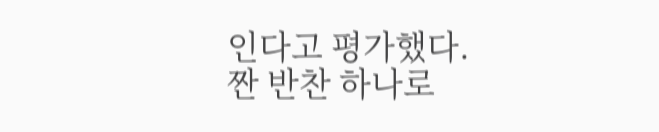인다고 평가했다. 짠 반찬 하나로